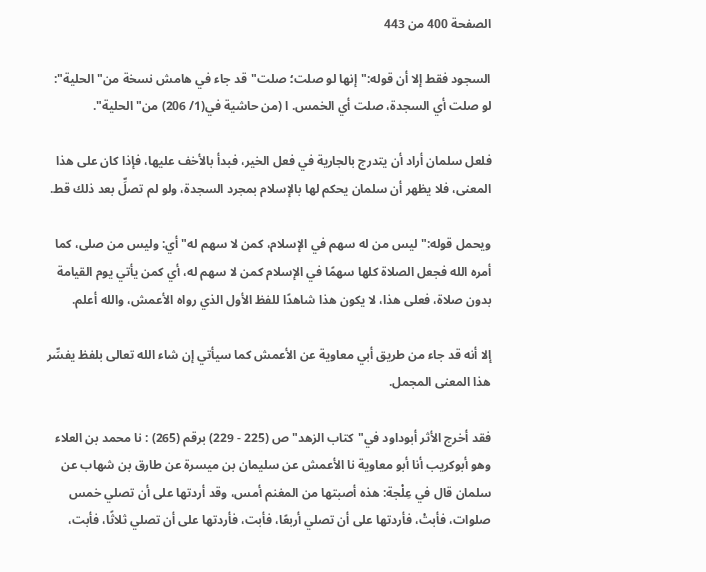الصفحة 400 من 443

السجود فقط إلا أن قوله:"إنها لو صلت؛ صلت"قد جاء في هامش نسخة من"الحلية": لو صلت أي السجدة، صلت أي الخمس. ا (من حاشية في(1/ 206) من"الحلية".

فلعل سلمان أراد أن يتدرج بالجارية في فعل الخير، فبدأ بالأخف عليها، فإذا كان على هذا المعنى، فلا يظهر أن سلمان يحكم لها بالإسلام بمجرد السجدة، ولو لم تصلِّ بعد ذلك قط.

ويحمل قوله:"ليس من له سهم في الإسلام، كمن لا سهم له"أي: وليس من صلى، كما أمره الله فجعل الصلاة كلها سهمًا في الإسلام كمن لا سهم له، أي كمن يأتي يوم القيامة بدون صلاة، فعلى هذا، لا يكون هذا شاهدًا للفظ الأول الذي رواه الأعمش، والله أعلم.

إلا أنه قد جاء من طريق أبي معاوية عن الأعمش كما سيأتي إن شاء الله تعالى بلفظ يفسِّر هذا المعنى المجمل.

فقد أخرج الأثر أبوداود في"كتاب الزهد"ص (225 - 229) برقم (265) : نا محمد بن العلاء وهو أبوكريب أنا أبو معاوية نا الأعمش عن سليمان بن ميسرة عن طارق بن شهاب عن سلمان قال في عِلْجة: هذه أصبتها من المغنم أمس، وقد أردتها على أن تصلي خمس صلوات، فأبتْ، فأردتها على أن تصلي أربعًا، فأبت، فأردتها على أن تصلي ثلاثًا، فأبت،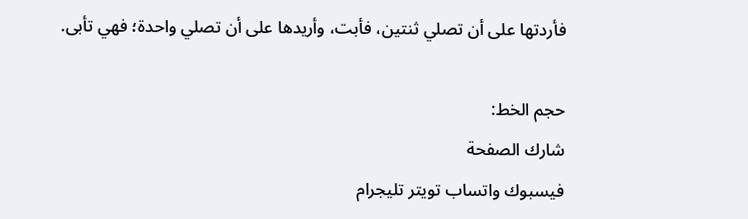فأردتها على أن تصلي ثنتين، فأبت، وأريدها على أن تصلي واحدة؛ فهي تأبى.

حجم الخط:
شارك الصفحة
فيسبوك واتساب تويتر تليجرام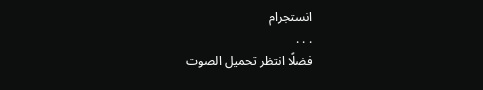انستجرام
. . .
فضلًا انتظر تحميل الصوت